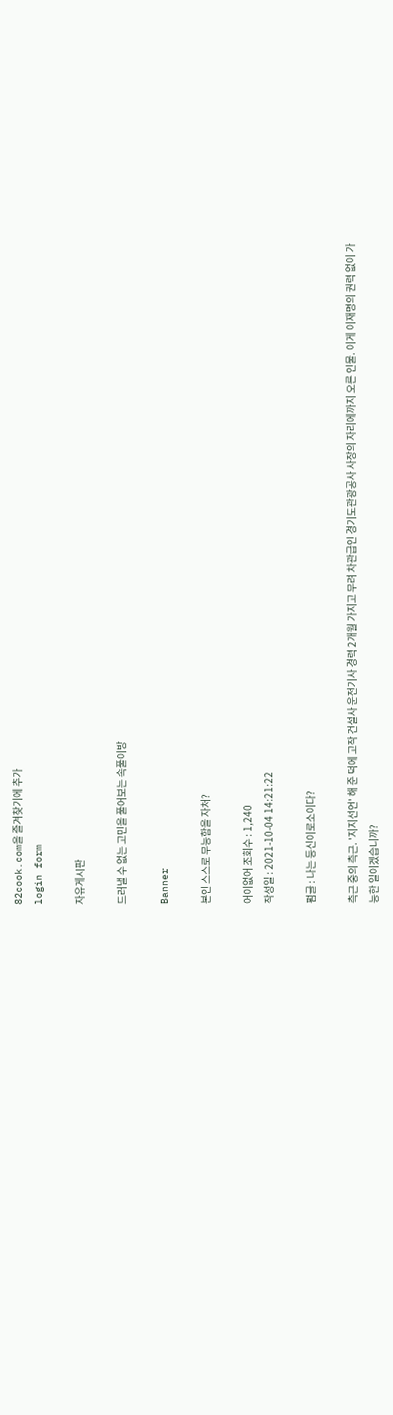82cook.com을 즐겨찾기에 추가
login form

자유게시판

드러낼 수 없는 고민을 풀어보는 속풀이방

Banner

본인 스스로 무능함을 자처?

어이없어 조회수 : 1,240
작성일 : 2021-10-04 14:21:22

펌글 : 나는 등신이로소이다?

측근 중의 측근. '지지선언' 해 준 덕에 고작 건설사 운전기사 경력 2개월 가지고 무려 차관급인 경기도관광공사 사장의 자리에까지 오른 인물. 이게 이재명의 권력 없이 가능한 일이겠습니까?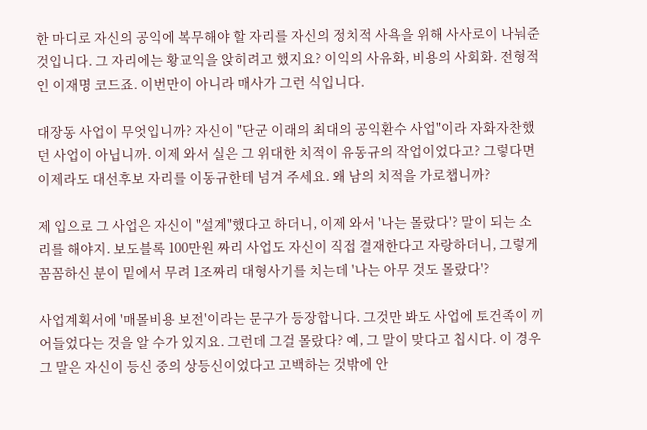한 마디로 자신의 공익에 복무해야 할 자리를 자신의 정치적 사욕을 위해 사사로이 나눠준 것입니다. 그 자리에는 황교익을 앉히려고 했지요? 이익의 사유화, 비용의 사회화. 전형적인 이재명 코드죠. 이번만이 아니라 매사가 그런 식입니다.

대장동 사업이 무엇입니까? 자신이 "단군 이래의 최대의 공익환수 사업"이라 자화자찬했던 사업이 아닙니까. 이제 와서 실은 그 위대한 치적이 유동규의 작업이었다고? 그렇다면 이제라도 대선후보 자리를 이동규한테 넘겨 주세요. 왜 남의 치적을 가로챕니까?

제 입으로 그 사업은 자신이 "설계"했다고 하더니, 이제 와서 '나는 몰랐다'? 말이 되는 소리를 해야지. 보도블록 100만원 짜리 사업도 자신이 직접 결재한다고 자랑하더니, 그렇게 꼼꼼하신 분이 밑에서 무려 1조짜리 대형사기를 치는데 '나는 아무 것도 몰랐다'?

사업계획서에 '매몰비용 보전'이라는 문구가 등장합니다. 그것만 봐도 사업에 토건족이 끼어들었다는 것을 알 수가 있지요. 그런데 그걸 몰랐다? 예, 그 말이 맞다고 칩시다. 이 경우 그 말은 자신이 등신 중의 상등신이었다고 고백하는 것밖에 안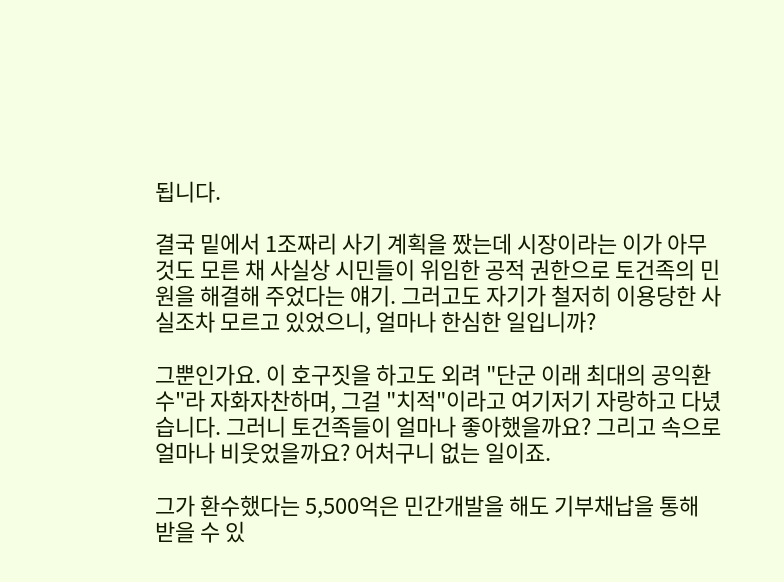됩니다.

결국 밑에서 1조짜리 사기 계획을 짰는데 시장이라는 이가 아무 것도 모른 채 사실상 시민들이 위임한 공적 권한으로 토건족의 민원을 해결해 주었다는 얘기. 그러고도 자기가 철저히 이용당한 사실조차 모르고 있었으니, 얼마나 한심한 일입니까?

그뿐인가요. 이 호구짓을 하고도 외려 "단군 이래 최대의 공익환수"라 자화자찬하며, 그걸 "치적"이라고 여기저기 자랑하고 다녔습니다. 그러니 토건족들이 얼마나 좋아했을까요? 그리고 속으로 얼마나 비웃었을까요? 어처구니 없는 일이죠.

그가 환수했다는 5,500억은 민간개발을 해도 기부채납을 통해 받을 수 있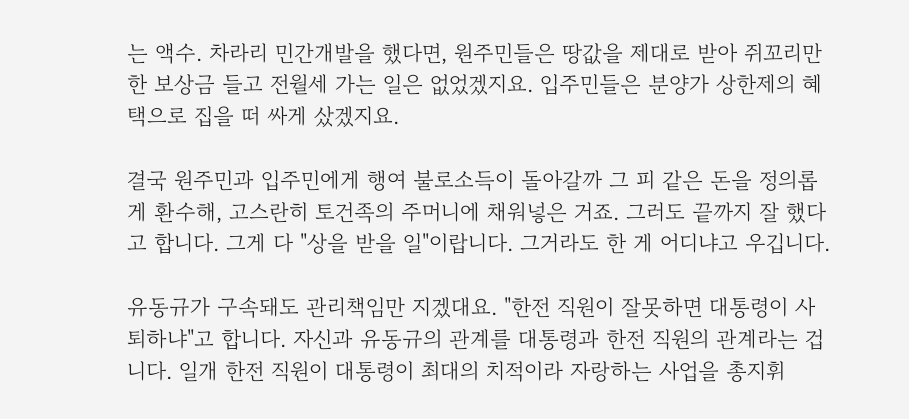는 액수. 차라리 민간개발을 했다면, 원주민들은 땅값을 제대로 받아 쥐꼬리만한 보상금 들고 전월세 가는 일은 없었겠지요. 입주민들은 분양가 상한제의 혜택으로 집을 떠 싸게 샀겠지요.

결국 원주민과 입주민에게 행여 불로소득이 돌아갈까 그 피 같은 돈을 정의롭게 환수해, 고스란히 토건족의 주머니에 채워넣은 거죠. 그러도 끝까지 잘 했다고 합니다. 그게 다 "상을 받을 일"이랍니다. 그거라도 한 게 어디냐고 우깁니다.

유동규가 구속돼도 관리책임만 지겠대요. "한전 직원이 잘못하면 대통령이 사퇴하냐"고 합니다. 자신과 유동규의 관계를 대통령과 한전 직원의 관계라는 겁니다. 일개 한전 직원이 대통령이 최대의 치적이라 자랑하는 사업을 총지휘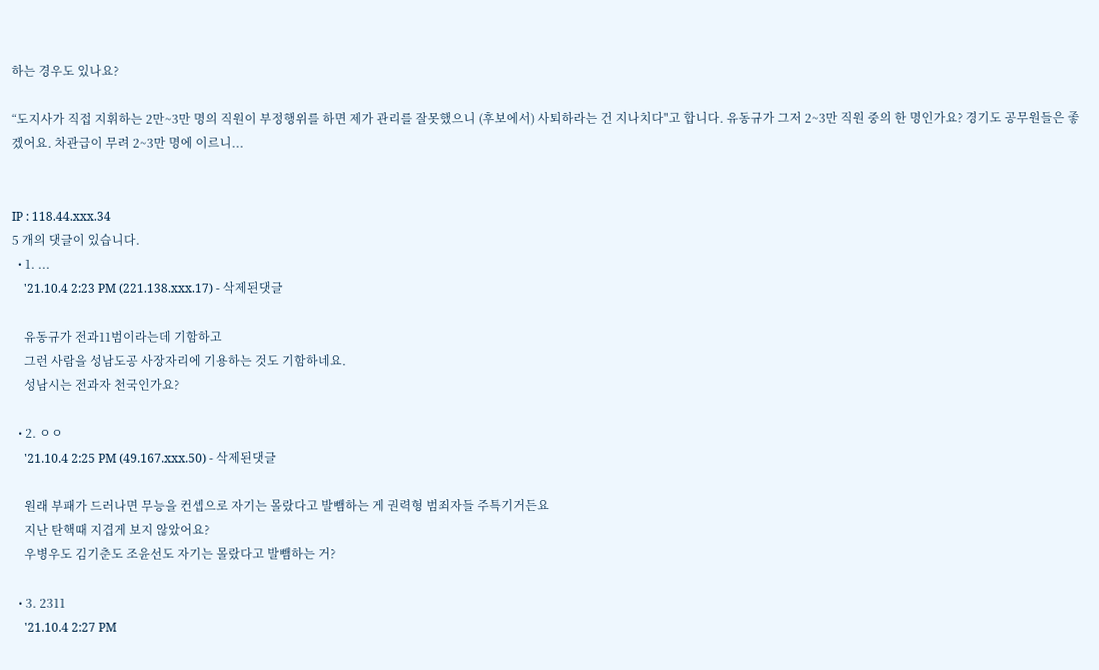하는 경우도 있나요?

“도지사가 직접 지휘하는 2만~3만 명의 직원이 부정행위를 하면 제가 관리를 잘못했으니 (후보에서) 사퇴하라는 건 지나치다"고 합니다. 유동규가 그저 2~3만 직원 중의 한 명인가요? 경기도 공무원들은 좋겠어요. 차관급이 무려 2~3만 명에 이르니...


IP : 118.44.xxx.34
5 개의 댓글이 있습니다.
  • 1. ...
    '21.10.4 2:23 PM (221.138.xxx.17) - 삭제된댓글

    유동규가 전과11범이라는데 기함하고
    그런 사람을 성남도공 사장자리에 기용하는 것도 기함하네요.
    성남시는 전과자 천국인가요?

  • 2. ㅇㅇ
    '21.10.4 2:25 PM (49.167.xxx.50) - 삭제된댓글

    원래 부패가 드러나면 무능을 컨셉으로 자기는 몰랐다고 발뺌하는 게 권력형 범죄자들 주특기거든요
    지난 탄핵때 지겹게 보지 않았어요?
    우병우도 김기춘도 조윤선도 자기는 몰랐다고 발뺌하는 거?

  • 3. 2311
    '21.10.4 2:27 PM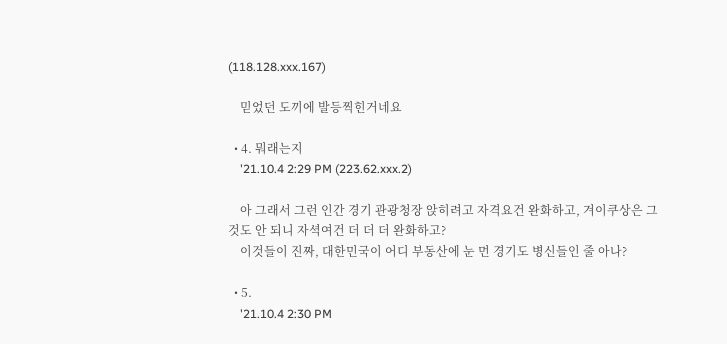(118.128.xxx.167)

    믿었던 도끼에 발등찍힌거네요

  • 4. 뭐래는지
    '21.10.4 2:29 PM (223.62.xxx.2)

    아 그래서 그런 인간 경기 관광청장 앉히려고 자격요건 완화하고, 겨이쿠상은 그것도 안 되니 자셕여건 더 더 더 완화하고?
    이것들이 진짜, 대한민국이 어디 부동산에 눈 먼 경기도 병신들인 줄 아나?

  • 5.
    '21.10.4 2:30 PM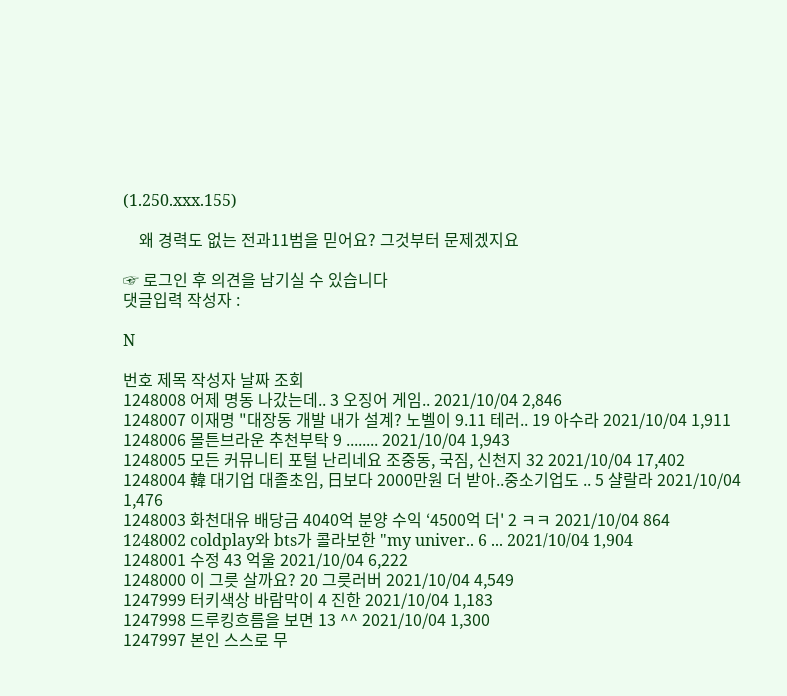(1.250.xxx.155)

    왜 경력도 없는 전과11범을 믿어요? 그것부터 문제겠지요

☞ 로그인 후 의견을 남기실 수 있습니다
댓글입력 작성자 :

N

번호 제목 작성자 날짜 조회
1248008 어제 명동 나갔는데.. 3 오징어 게임.. 2021/10/04 2,846
1248007 이재명 "대장동 개발 내가 설계? 노벨이 9.11 테러.. 19 아수라 2021/10/04 1,911
1248006 몰튼브라운 추천부탁 9 ........ 2021/10/04 1,943
1248005 모든 커뮤니티 포털 난리네요 조중동, 국짐, 신천지 32 2021/10/04 17,402
1248004 韓 대기업 대졸초임, 日보다 2000만원 더 받아..중소기업도 .. 5 샬랄라 2021/10/04 1,476
1248003 화천대유 배당금 4040억 분양 수익 ‘4500억 더' 2 ㅋㅋ 2021/10/04 864
1248002 coldplay와 bts가 콜라보한 "my univer.. 6 ... 2021/10/04 1,904
1248001 수정 43 억울 2021/10/04 6,222
1248000 이 그릇 살까요? 20 그릇러버 2021/10/04 4,549
1247999 터키색상 바람막이 4 진한 2021/10/04 1,183
1247998 드루킹흐름을 보면 13 ^^ 2021/10/04 1,300
1247997 본인 스스로 무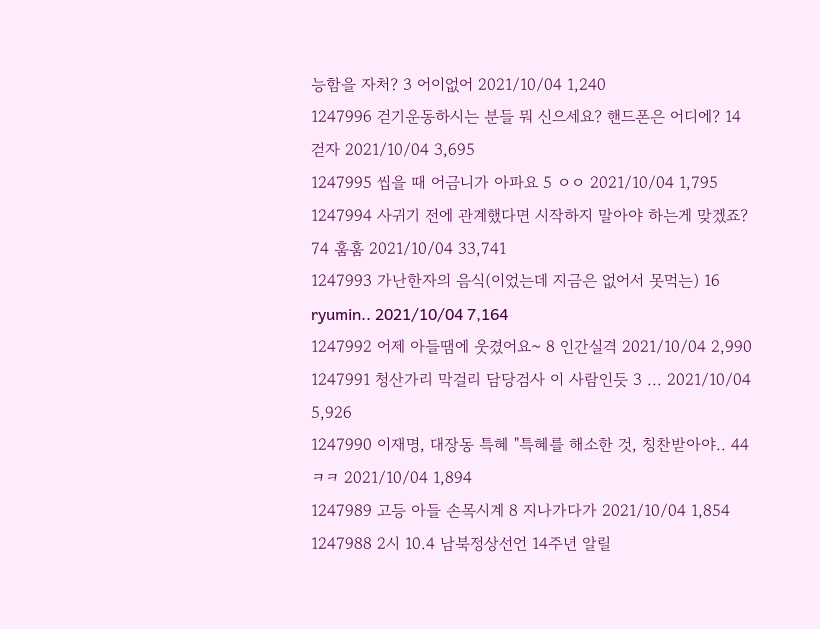능함을 자처? 3 어이없어 2021/10/04 1,240
1247996 걷기운동하시는 분들 뭐 신으세요? 핸드폰은 어디에? 14 걷자 2021/10/04 3,695
1247995 씹을 때 어금니가 아파요 5 ㅇㅇ 2021/10/04 1,795
1247994 사귀기 전에 관계했다면 시작하지 말아야 하는게 맞겠죠? 74 훔훔 2021/10/04 33,741
1247993 가난한자의 음식(이었는데 지금은 없어서 못먹는) 16 ryumin.. 2021/10/04 7,164
1247992 어제 아들땜에 웃겼어요~ 8 인간실격 2021/10/04 2,990
1247991 청산가리 막걸리 담당검사 이 사람인듯 3 ... 2021/10/04 5,926
1247990 이재명, 대장동 특혜 "특혜를 해소한 것, 칭찬받아야.. 44 ㅋㅋ 2021/10/04 1,894
1247989 고등 아들 손목시계 8 지나가다가 2021/10/04 1,854
1247988 2시 10.4 남북정상선언 14주년 알릴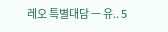레오 특별대담 ㅡ 유.. 5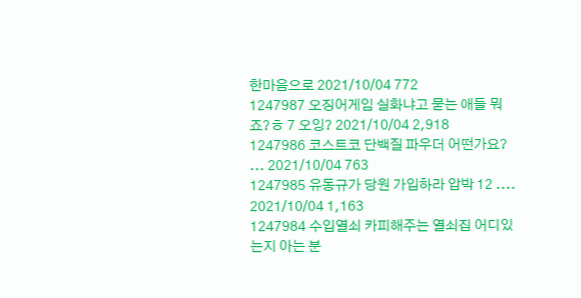한마음으로 2021/10/04 772
1247987 오징어게임 실화냐고 묻는 애들 뭐죠?ㅎ 7 오잉? 2021/10/04 2,918
1247986 코스트코 단백질 파우더 어떤가요? ... 2021/10/04 763
1247985 유동규가 당원 가입하라 압박 12 .... 2021/10/04 1,163
1247984 수입열쇠 카피해주는 열쇠집 어디있는지 아는 분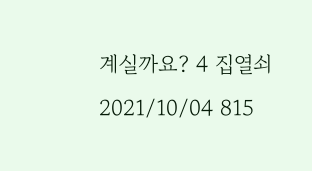계실까요? 4 집열쇠 2021/10/04 815